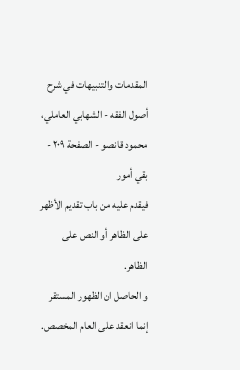المقدمات والتنبيهات في شرح أصول الفقه - الشهابي العاملي، محمود قانصو - الصفحة ٢٠٩ - بقي أمور
فيقدم عليه من باب تقديم الأظهر على الظاهر أو النص على الظاهر.
و الحاصل ان الظهور المستقر إنما انعقد على العام المخصص.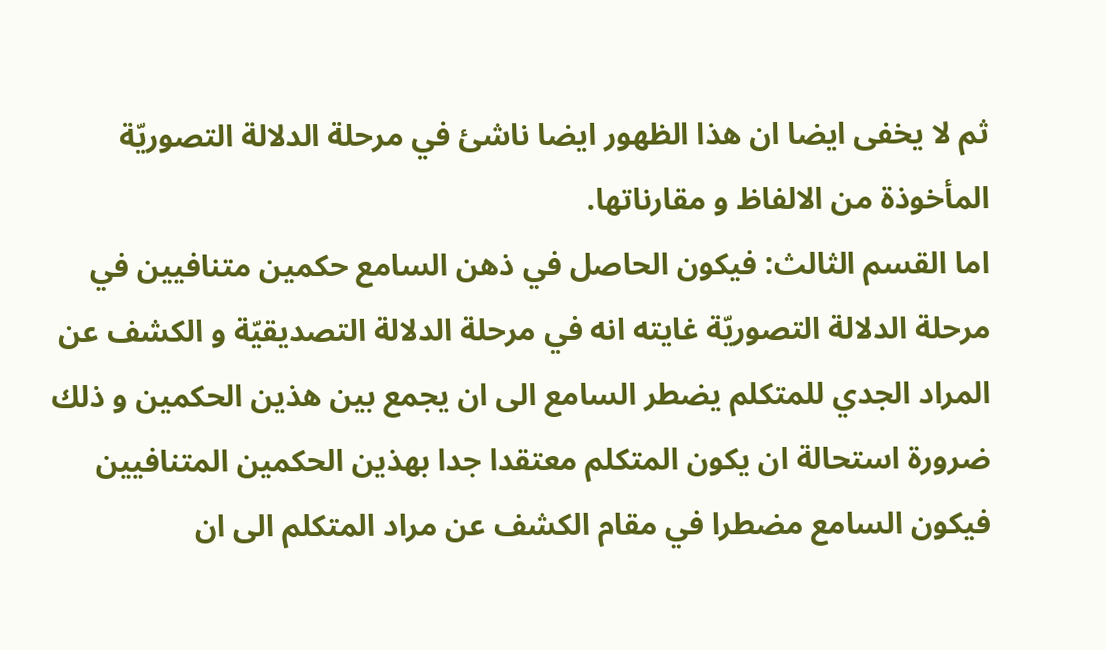ثم لا يخفى ايضا ان هذا الظهور ايضا ناشئ في مرحلة الدلالة التصوريّة المأخوذة من الالفاظ و مقارناتها.
اما القسم الثالث: فيكون الحاصل في ذهن السامع حكمين متنافيين في مرحلة الدلالة التصوريّة غايته انه في مرحلة الدلالة التصديقيّة و الكشف عن المراد الجدي للمتكلم يضطر السامع الى ان يجمع بين هذين الحكمين و ذلك ضرورة استحالة ان يكون المتكلم معتقدا جدا بهذين الحكمين المتنافيين فيكون السامع مضطرا في مقام الكشف عن مراد المتكلم الى ان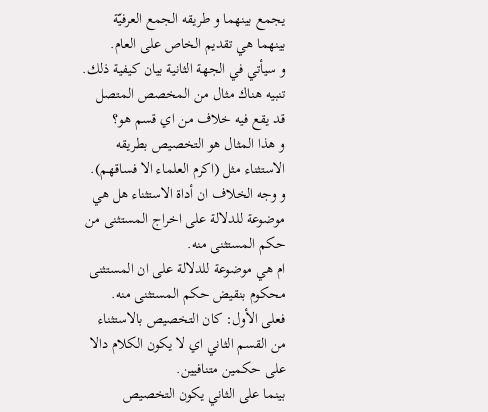يجمع بينهما و طريقه الجمع العرفيّة بينهما هي تقديم الخاص على العام.
و سيأتي في الجهة الثانية بيان كيفية ذلك.
تنبيه هناك مثال من المخصص المتصل قد يقع فيه خلاف من اي قسم هو؟
و هذا المثال هو التخصيص بطريقه الاستثناء مثل (اكرم العلماء الا فساقهم).
و وجه الخلاف ان أداة الاستثناء هل هي موضوعة للدلالة على اخراج المستثنى من حكم المستثنى منه.
ام هي موضوعة للدلالة على ان المستثنى محكوم بنقيض حكم المستثنى منه.
فعلى الأول: كان التخصيص بالاستثناء من القسم الثاني اي لا يكون الكلام دالا على حكمين متنافيين.
بينما على الثاني يكون التخصيص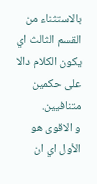بالاستثناء من القسم الثالث اي يكون الكلام دالا على حكمين متنافيين.
و الاقوى هو الأول اي ان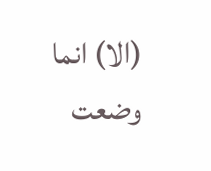(الا) انما وضعت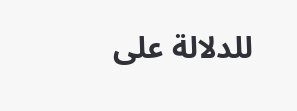للدلالة على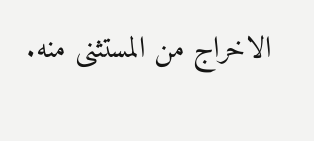الاخراج من المستثنى منه.